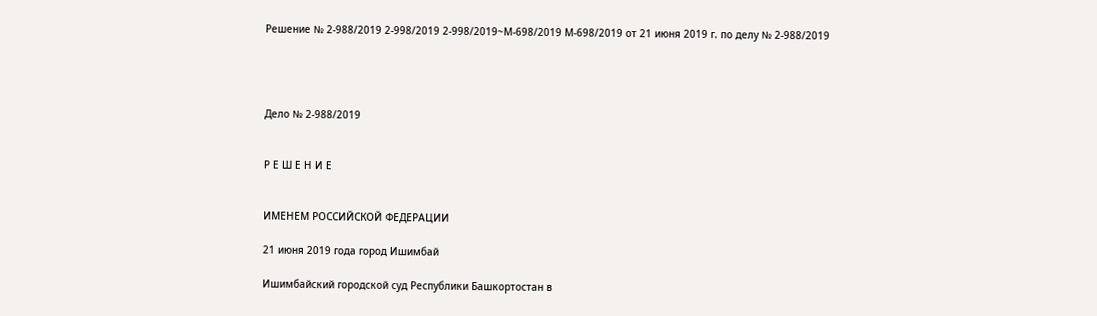Решение № 2-988/2019 2-998/2019 2-998/2019~М-698/2019 М-698/2019 от 21 июня 2019 г. по делу № 2-988/2019




Дело № 2-988/2019


Р Е Ш Е Н И Е


ИМЕНЕМ РОССИЙСКОЙ ФЕДЕРАЦИИ

21 июня 2019 года город Ишимбай

Ишимбайский городской суд Республики Башкортостан в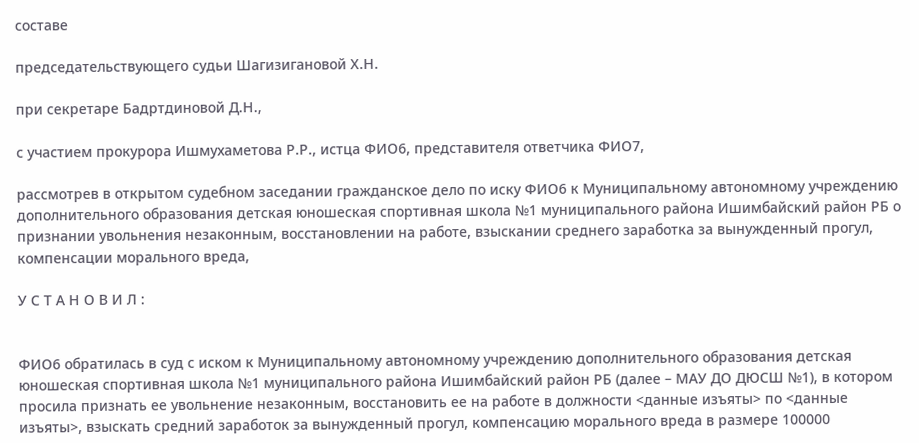составе

председательствующего судьи Шагизигановой Х.Н.

при секретаре Бадртдиновой Д.Н.,

с участием прокурора Ишмухаметова Р.Р., истца ФИО6, представителя ответчика ФИО7,

рассмотрев в открытом судебном заседании гражданское дело по иску ФИО6 к Муниципальному автономному учреждению дополнительного образования детская юношеская спортивная школа №1 муниципального района Ишимбайский район РБ о признании увольнения незаконным, восстановлении на работе, взыскании среднего заработка за вынужденный прогул, компенсации морального вреда,

У С Т А Н О В И Л :


ФИО6 обратилась в суд с иском к Муниципальному автономному учреждению дополнительного образования детская юношеская спортивная школа №1 муниципального района Ишимбайский район РБ (далее – МАУ ДО ДЮСШ №1), в котором просила признать ее увольнение незаконным, восстановить ее на работе в должности <данные изъяты> по <данные изъяты>, взыскать средний заработок за вынужденный прогул, компенсацию морального вреда в размере 100000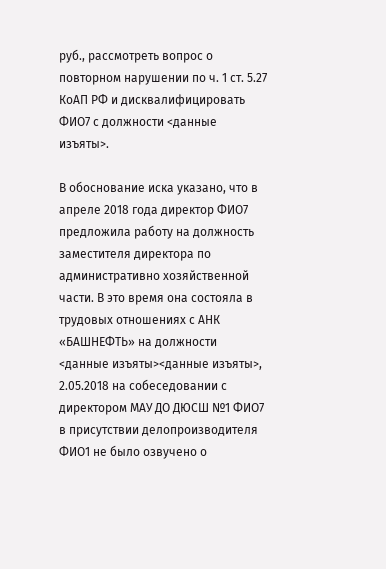руб., рассмотреть вопрос о повторном нарушении по ч. 1 ст. 5.27 КоАП РФ и дисквалифицировать ФИО7 с должности <данные изъяты>.

В обоснование иска указано, что в апреле 2018 года директор ФИО7 предложила работу на должность заместителя директора по административно хозяйственной части. В это время она состояла в трудовых отношениях с АНК «БАШНЕФТЬ» на должности <данные изъяты><данные изъяты>, 2.05.2018 на собеседовании с директором МАУ ДО ДЮСШ №1 ФИО7 в присутствии делопроизводителя ФИО1 не было озвучено о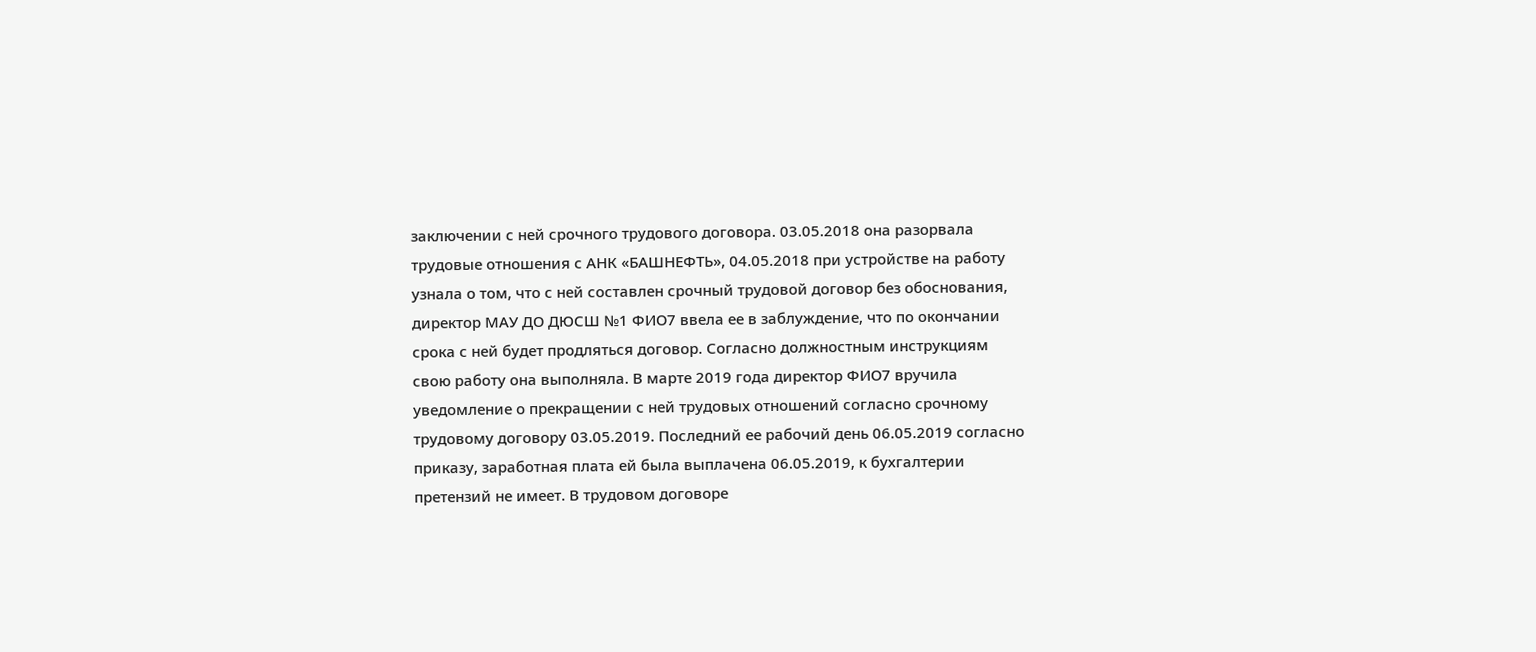заключении с ней срочного трудового договора. 03.05.2018 она разорвала трудовые отношения с АНК «БАШНЕФТЬ», 04.05.2018 при устройстве на работу узнала о том, что с ней составлен срочный трудовой договор без обоснования, директор МАУ ДО ДЮСШ №1 ФИО7 ввела ее в заблуждение, что по окончании срока с ней будет продляться договор. Согласно должностным инструкциям свою работу она выполняла. В марте 2019 года директор ФИО7 вручила уведомление о прекращении с ней трудовых отношений согласно срочному трудовому договору 03.05.2019. Последний ее рабочий день 06.05.2019 согласно приказу, заработная плата ей была выплачена 06.05.2019, к бухгалтерии претензий не имеет. В трудовом договоре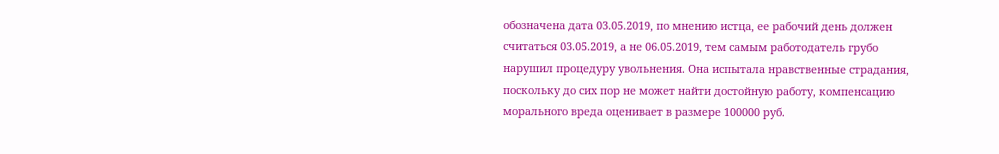обозначена дата 03.05.2019, по мнению истца, ее рабочий день должен считаться 03.05.2019, а не 06.05.2019, тем самым работодатель грубо нарушил процедуру увольнения. Она испытала нравственные страдания, поскольку до сих пор не может найти достойную работу, компенсацию морального вреда оценивает в размере 100000 руб.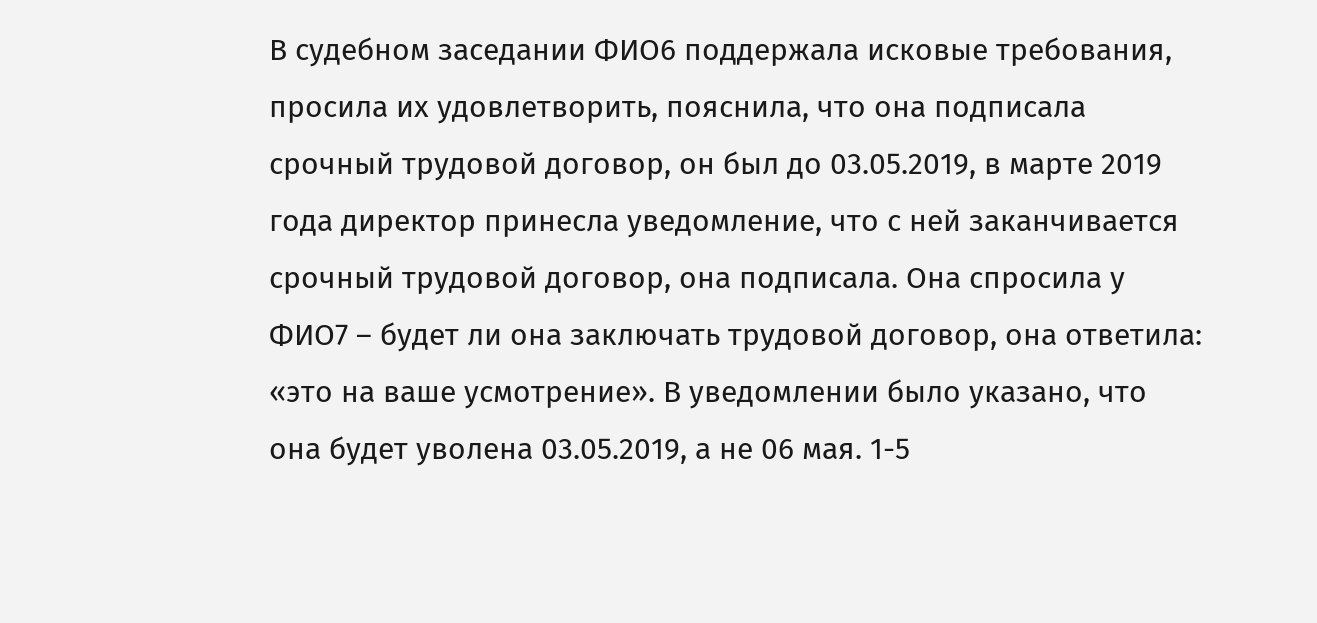В судебном заседании ФИО6 поддержала исковые требования, просила их удовлетворить, пояснила, что она подписала срочный трудовой договор, он был до 03.05.2019, в марте 2019 года директор принесла уведомление, что с ней заканчивается срочный трудовой договор, она подписала. Она спросила у ФИО7 – будет ли она заключать трудовой договор, она ответила: «это на ваше усмотрение». В уведомлении было указано, что она будет уволена 03.05.2019, а не 06 мая. 1-5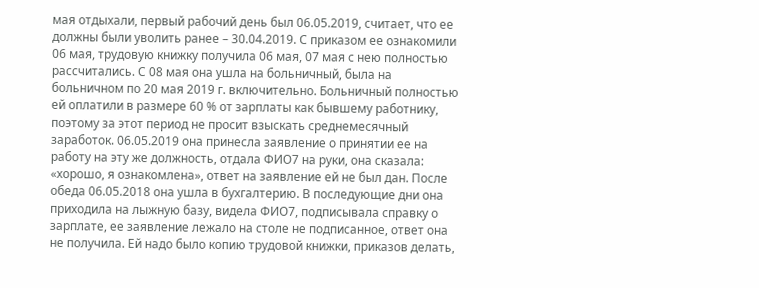мая отдыхали, первый рабочий день был 06.05.2019, считает, что ее должны были уволить ранее – 30.04.2019. С приказом ее ознакомили 06 мая, трудовую книжку получила 06 мая, 07 мая с нею полностью рассчитались. С 08 мая она ушла на больничный, была на больничном по 20 мая 2019 г. включительно. Больничный полностью ей оплатили в размере 60 % от зарплаты как бывшему работнику, поэтому за этот период не просит взыскать среднемесячный заработок. 06.05.2019 она принесла заявление о принятии ее на работу на эту же должность, отдала ФИО7 на руки, она сказала: «хорошо, я ознакомлена», ответ на заявление ей не был дан. После обеда 06.05.2018 она ушла в бухгалтерию. В последующие дни она приходила на лыжную базу, видела ФИО7, подписывала справку о зарплате, ее заявление лежало на столе не подписанное, ответ она не получила. Ей надо было копию трудовой книжки, приказов делать,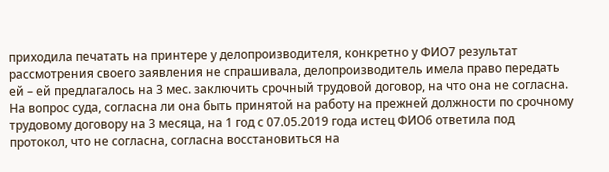приходила печатать на принтере у делопроизводителя, конкретно у ФИО7 результат рассмотрения своего заявления не спрашивала, делопроизводитель имела право передать ей – ей предлагалось на 3 мес. заключить срочный трудовой договор, на что она не согласна. На вопрос суда, согласна ли она быть принятой на работу на прежней должности по срочному трудовому договору на 3 месяца, на 1 год с 07.05.2019 года истец ФИО6 ответила под протокол, что не согласна, согласна восстановиться на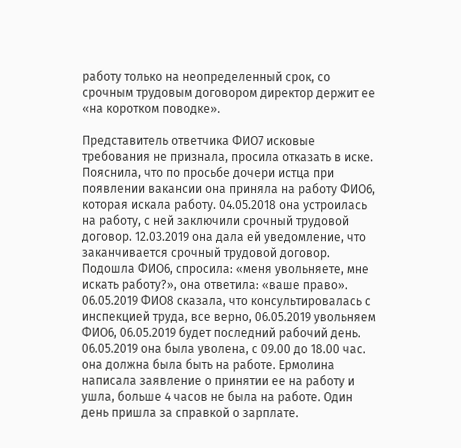работу только на неопределенный срок, со срочным трудовым договором директор держит ее «на коротком поводке».

Представитель ответчика ФИО7 исковые требования не признала, просила отказать в иске. Пояснила, что по просьбе дочери истца при появлении вакансии она приняла на работу ФИО6, которая искала работу. 04.05.2018 она устроилась на работу, с ней заключили срочный трудовой договор. 12.03.2019 она дала ей уведомление, что заканчивается срочный трудовой договор. Подошла ФИО6, спросила: «меня увольняете, мне искать работу?», она ответила: «ваше право». 06.05.2019 ФИО8 сказала, что консультировалась с инспекцией труда, все верно, 06.05.2019 увольняем ФИО6, 06.05.2019 будет последний рабочий день. 06.05.2019 она была уволена, с 09.00 до 18.00 час. она должна была быть на работе. Ермолина написала заявление о принятии ее на работу и ушла, больше 4 часов не была на работе. Один день пришла за справкой о зарплате.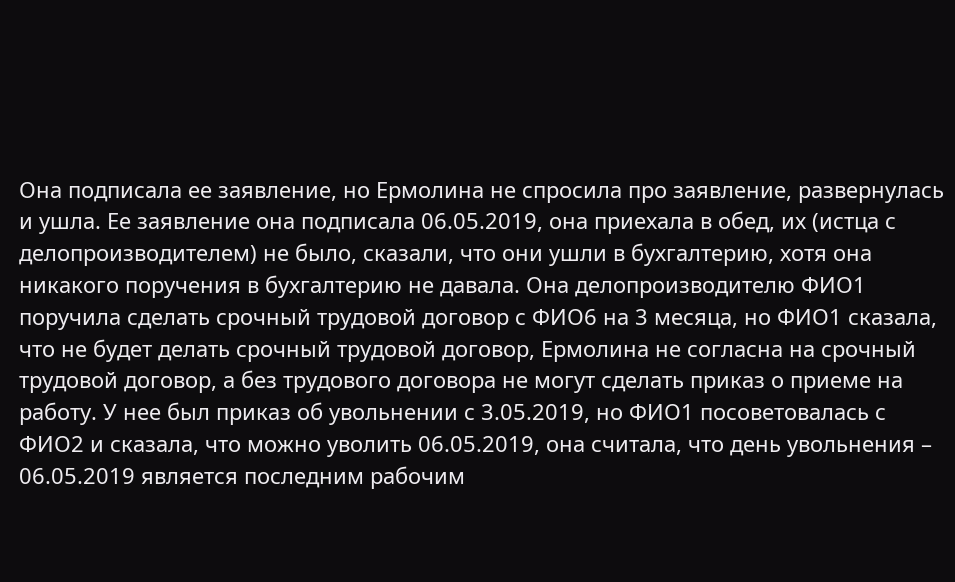Она подписала ее заявление, но Ермолина не спросила про заявление, развернулась и ушла. Ее заявление она подписала 06.05.2019, она приехала в обед, их (истца с делопроизводителем) не было, сказали, что они ушли в бухгалтерию, хотя она никакого поручения в бухгалтерию не давала. Она делопроизводителю ФИО1 поручила сделать срочный трудовой договор с ФИО6 на 3 месяца, но ФИО1 сказала, что не будет делать срочный трудовой договор, Ермолина не согласна на срочный трудовой договор, а без трудового договора не могут сделать приказ о приеме на работу. У нее был приказ об увольнении с 3.05.2019, но ФИО1 посоветовалась с ФИО2 и сказала, что можно уволить 06.05.2019, она считала, что день увольнения – 06.05.2019 является последним рабочим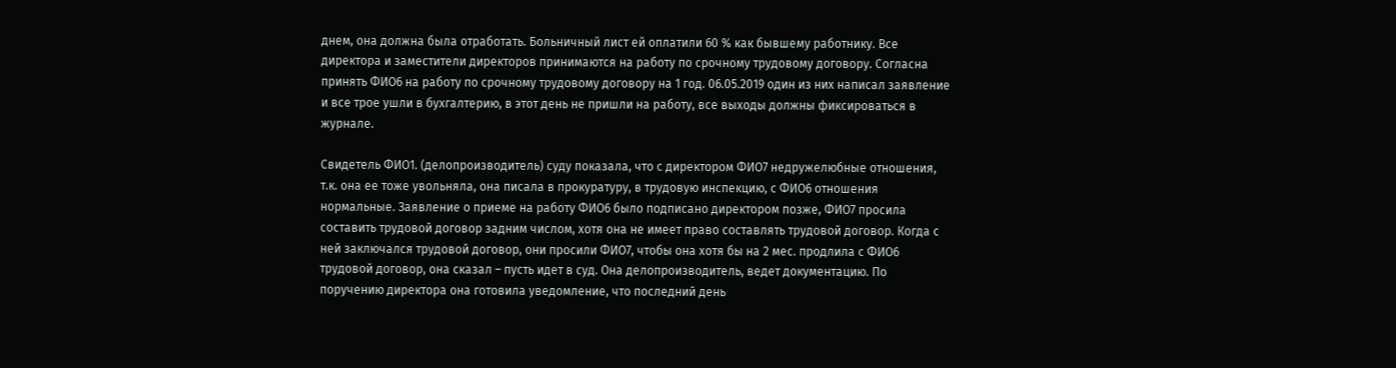днем, она должна была отработать. Больничный лист ей оплатили 60 % как бывшему работнику. Все директора и заместители директоров принимаются на работу по срочному трудовому договору. Согласна принять ФИО6 на работу по срочному трудовому договору на 1 год. 06.05.2019 один из них написал заявление и все трое ушли в бухгалтерию, в этот день не пришли на работу, все выходы должны фиксироваться в журнале.

Свидетель ФИО1. (делопроизводитель) суду показала, что с директором ФИО7 недружелюбные отношения, т.к. она ее тоже увольняла, она писала в прокуратуру, в трудовую инспекцию, с ФИО6 отношения нормальные. Заявление о приеме на работу ФИО6 было подписано директором позже, ФИО7 просила составить трудовой договор задним числом, хотя она не имеет право составлять трудовой договор. Когда с ней заключался трудовой договор, они просили ФИО7, чтобы она хотя бы на 2 мес. продлила с ФИО6 трудовой договор, она сказал – пусть идет в суд. Она делопроизводитель, ведет документацию. По поручению директора она готовила уведомление, что последний день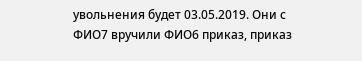увольнения будет 03.05.2019. Они с ФИО7 вручили ФИО6 приказ, приказ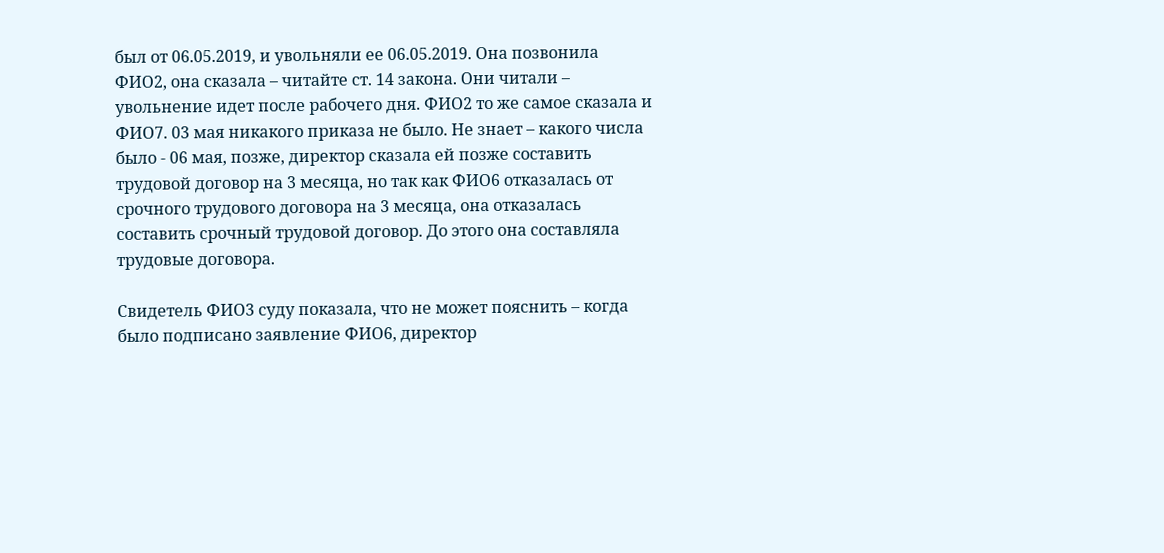был от 06.05.2019, и увольняли ее 06.05.2019. Она позвонила ФИО2, она сказала – читайте ст. 14 закона. Они читали – увольнение идет после рабочего дня. ФИО2 то же самое сказала и ФИО7. 03 мая никакого приказа не было. Не знает – какого числа было - 06 мая, позже, директор сказала ей позже составить трудовой договор на 3 месяца, но так как ФИО6 отказалась от срочного трудового договора на 3 месяца, она отказалась составить срочный трудовой договор. До этого она составляла трудовые договора.

Свидетель ФИО3 суду показала, что не может пояснить – когда было подписано заявление ФИО6, директор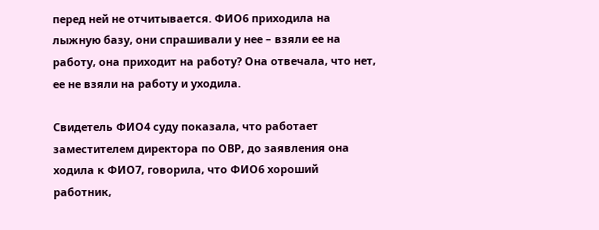перед ней не отчитывается. ФИО6 приходила на лыжную базу, они спрашивали у нее – взяли ее на работу, она приходит на работу? Она отвечала, что нет, ее не взяли на работу и уходила.

Свидетель ФИО4 суду показала, что работает заместителем директора по ОВР, до заявления она ходила к ФИО7, говорила, что ФИО6 хороший работник,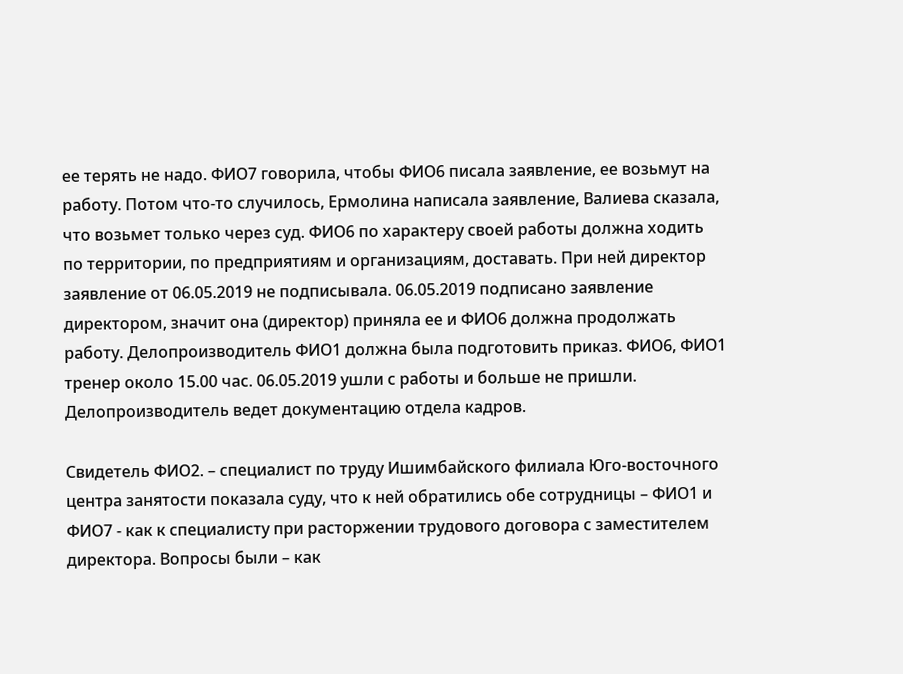ее терять не надо. ФИО7 говорила, чтобы ФИО6 писала заявление, ее возьмут на работу. Потом что-то случилось, Ермолина написала заявление, Валиева сказала, что возьмет только через суд. ФИО6 по характеру своей работы должна ходить по территории, по предприятиям и организациям, доставать. При ней директор заявление от 06.05.2019 не подписывала. 06.05.2019 подписано заявление директором, значит она (директор) приняла ее и ФИО6 должна продолжать работу. Делопроизводитель ФИО1 должна была подготовить приказ. ФИО6, ФИО1 тренер около 15.00 час. 06.05.2019 ушли с работы и больше не пришли. Делопроизводитель ведет документацию отдела кадров.

Свидетель ФИО2. – специалист по труду Ишимбайского филиала Юго-восточного центра занятости показала суду, что к ней обратились обе сотрудницы – ФИО1 и ФИО7 - как к специалисту при расторжении трудового договора с заместителем директора. Вопросы были – как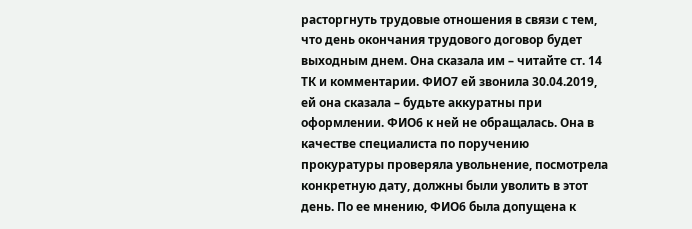расторгнуть трудовые отношения в связи с тем, что день окончания трудового договор будет выходным днем. Она сказала им – читайте ст. 14 ТК и комментарии. ФИО7 ей звонила 30.04.2019, ей она сказала – будьте аккуратны при оформлении. ФИО6 к ней не обращалась. Она в качестве специалиста по поручению прокуратуры проверяла увольнение, посмотрела конкретную дату, должны были уволить в этот день. По ее мнению, ФИО6 была допущена к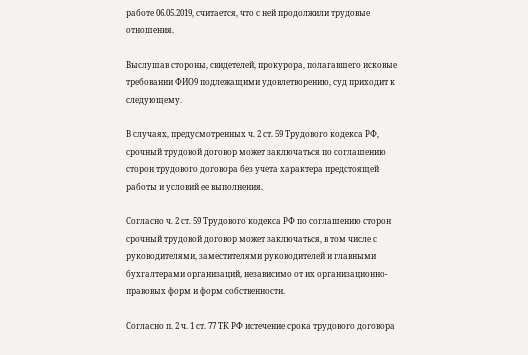работе 06.05.2019, считается, что с ней продолжили трудовые отношения.

Выслушав стороны, свидетелей, прокурора, полагавшего исковые требовании ФИО9 подлежащими удовлетворению, суд приходит к следующему.

В случаях, предусмотренных ч. 2 ст. 59 Трудового кодекса РФ, срочный трудовой договор может заключаться по соглашению сторон трудового договора без учета характера предстоящей работы и условий ее выполнения.

Согласно ч. 2 ст. 59 Трудового кодекса РФ по соглашению сторон срочный трудовой договор может заключаться, в том числе с руководителями, заместителями руководителей и главными бухгалтерами организаций, независимо от их организационно-правовых форм и форм собственности.

Согласно п. 2 ч. 1 ст. 77 ТК РФ истечение срока трудового договора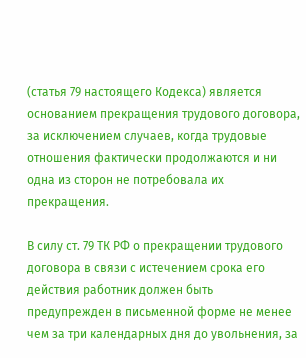(статья 79 настоящего Кодекса) является основанием прекращения трудового договора, за исключением случаев, когда трудовые отношения фактически продолжаются и ни одна из сторон не потребовала их прекращения.

В силу ст. 79 ТК РФ о прекращении трудового договора в связи с истечением срока его действия работник должен быть предупрежден в письменной форме не менее чем за три календарных дня до увольнения, за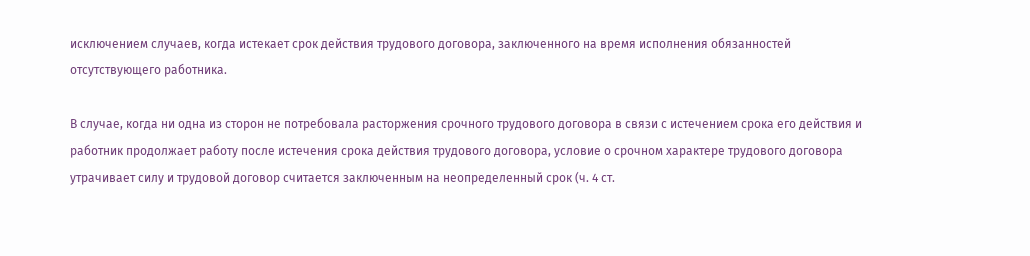исключением случаев, когда истекает срок действия трудового договора, заключенного на время исполнения обязанностей отсутствующего работника.

В случае, когда ни одна из сторон не потребовала расторжения срочного трудового договора в связи с истечением срока его действия и работник продолжает работу после истечения срока действия трудового договора, условие о срочном характере трудового договора утрачивает силу и трудовой договор считается заключенным на неопределенный срок (ч. 4 ст.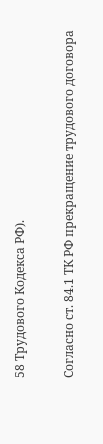58 Трудового Кодекса РФ).

Согласно ст. 84.1 ТК РФ прекращение трудового договора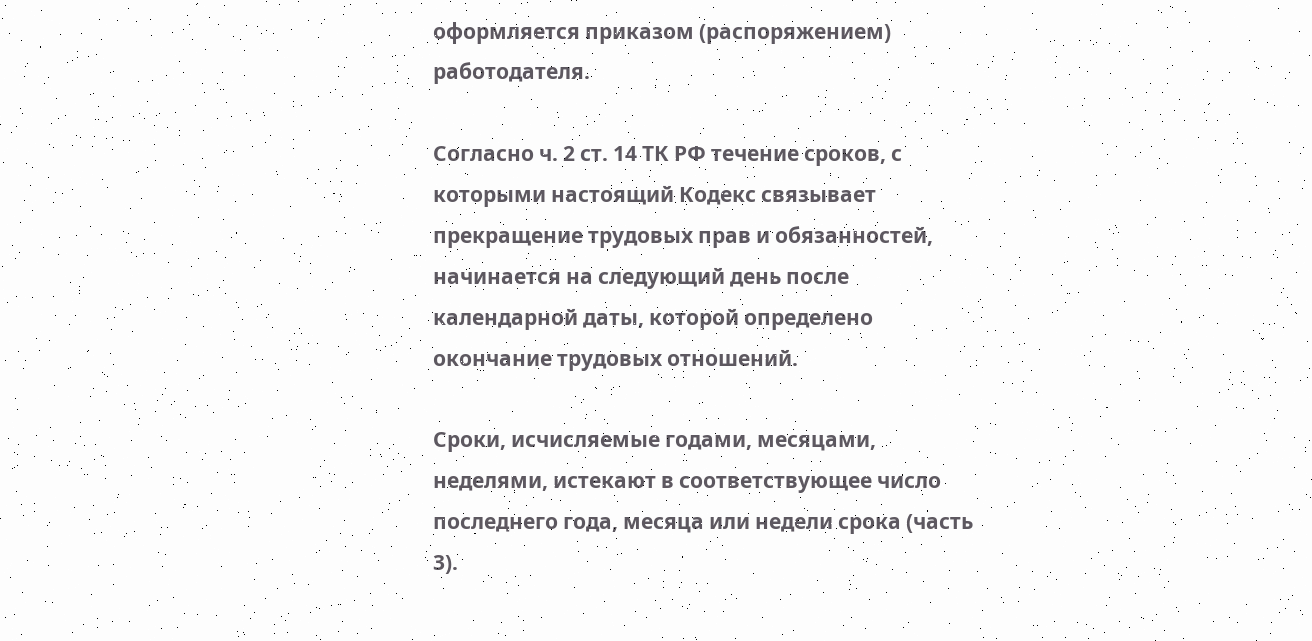оформляется приказом (распоряжением) работодателя.

Согласно ч. 2 ст. 14 ТК РФ течение сроков, с которыми настоящий Кодекс связывает прекращение трудовых прав и обязанностей, начинается на следующий день после календарной даты, которой определено окончание трудовых отношений.

Сроки, исчисляемые годами, месяцами, неделями, истекают в соответствующее число последнего года, месяца или недели срока (часть 3).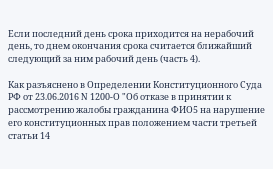Если последний день срока приходится на нерабочий день, то днем окончания срока считается ближайший следующий за ним рабочий день (часть 4).

Как разъяснено в Определении Конституционного Суда РФ от 23.06.2016 N 1200-О "Об отказе в принятии к рассмотрению жалобы гражданина ФИО5 на нарушение его конституционных прав положением части третьей статьи 14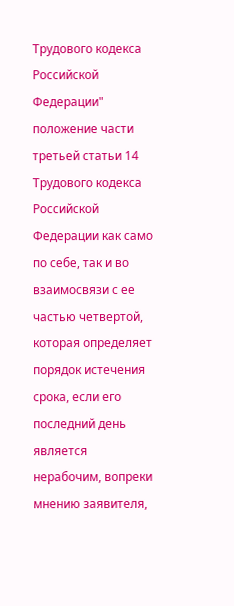Трудового кодекса Российской Федерации" положение части третьей статьи 14 Трудового кодекса Российской Федерации как само по себе, так и во взаимосвязи с ее частью четвертой, которая определяет порядок истечения срока, если его последний день является нерабочим, вопреки мнению заявителя,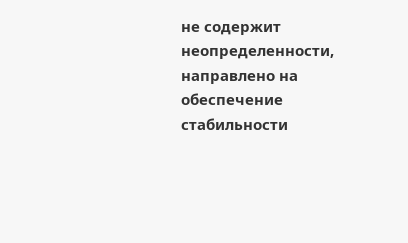не содержит неопределенности, направлено на обеспечение стабильности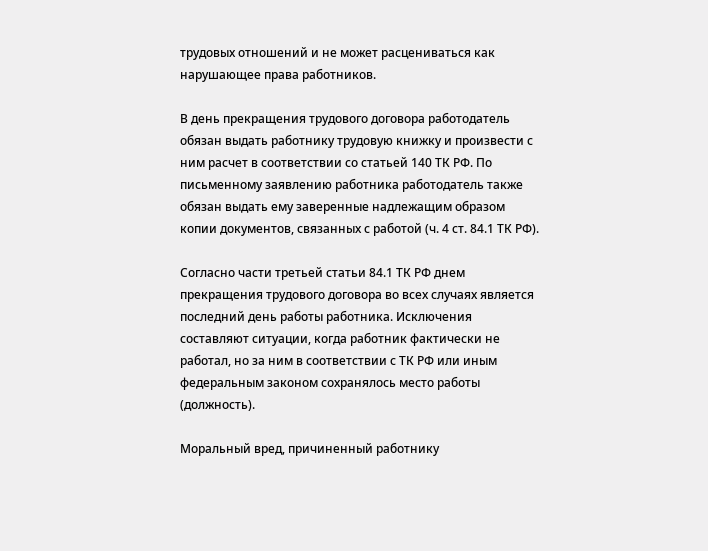трудовых отношений и не может расцениваться как нарушающее права работников.

В день прекращения трудового договора работодатель обязан выдать работнику трудовую книжку и произвести с ним расчет в соответствии со статьей 140 ТК РФ. По письменному заявлению работника работодатель также обязан выдать ему заверенные надлежащим образом копии документов, связанных с работой (ч. 4 ст. 84.1 ТК РФ).

Согласно части третьей статьи 84.1 ТК РФ днем прекращения трудового договора во всех случаях является последний день работы работника. Исключения составляют ситуации, когда работник фактически не работал, но за ним в соответствии с ТК РФ или иным федеральным законом сохранялось место работы (должность).

Моральный вред, причиненный работнику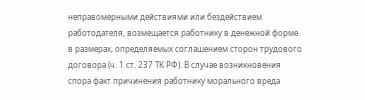неправомерными действиями или бездействием работодателя, возмещается работнику в денежной форме в размерах, определяемых соглашением сторон трудового договора (ч. 1 ст. 237 ТК РФ). В случае возникновения спора факт причинения работнику морального вреда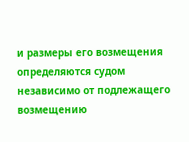и размеры его возмещения определяются судом независимо от подлежащего возмещению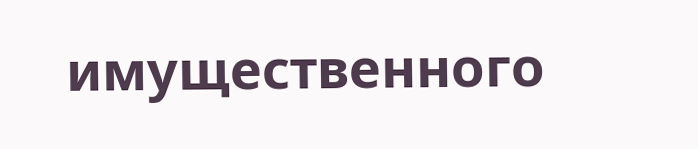имущественного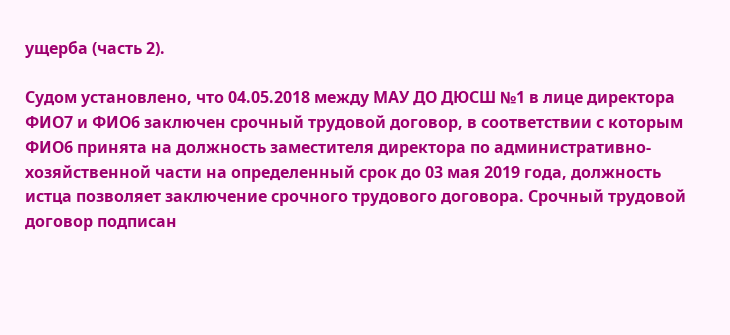ущерба (часть 2).

Судом установлено, что 04.05.2018 между МАУ ДО ДЮСШ №1 в лице директора ФИО7 и ФИО6 заключен срочный трудовой договор, в соответствии с которым ФИО6 принята на должность заместителя директора по административно-хозяйственной части на определенный срок до 03 мая 2019 года, должность истца позволяет заключение срочного трудового договора. Срочный трудовой договор подписан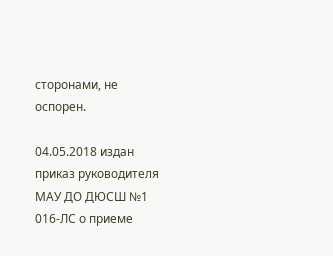сторонами, не оспорен.

04.05.2018 издан приказ руководителя МАУ ДО ДЮСШ №1 016-ЛС о приеме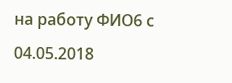на работу ФИО6 с 04.05.2018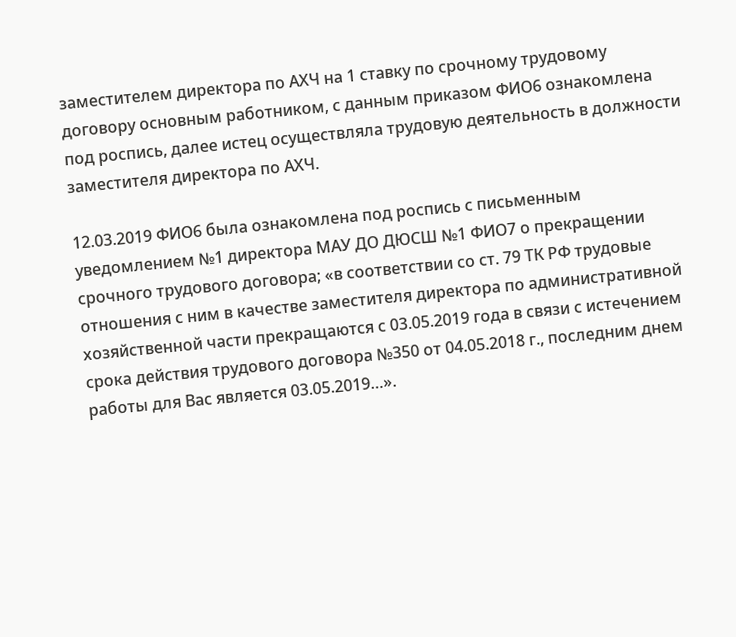заместителем директора по АХЧ на 1 ставку по срочному трудовому договору основным работником, с данным приказом ФИО6 ознакомлена под роспись, далее истец осуществляла трудовую деятельность в должности заместителя директора по АХЧ.

12.03.2019 ФИО6 была ознакомлена под роспись с письменным уведомлением №1 директора МАУ ДО ДЮСШ №1 ФИО7 о прекращении срочного трудового договора; «в соответствии со ст. 79 ТК РФ трудовые отношения с ним в качестве заместителя директора по административной хозяйственной части прекращаются с 03.05.2019 года в связи с истечением срока действия трудового договора №350 от 04.05.2018 г., последним днем работы для Вас является 03.05.2019…».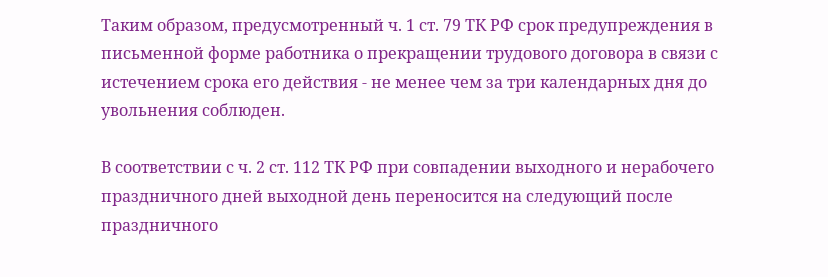Таким образом, предусмотренный ч. 1 ст. 79 ТК РФ срок предупреждения в письменной форме работника о прекращении трудового договора в связи с истечением срока его действия - не менее чем за три календарных дня до увольнения соблюден.

В соответствии с ч. 2 ст. 112 ТК РФ при совпадении выходного и нерабочего праздничного дней выходной день переносится на следующий после праздничного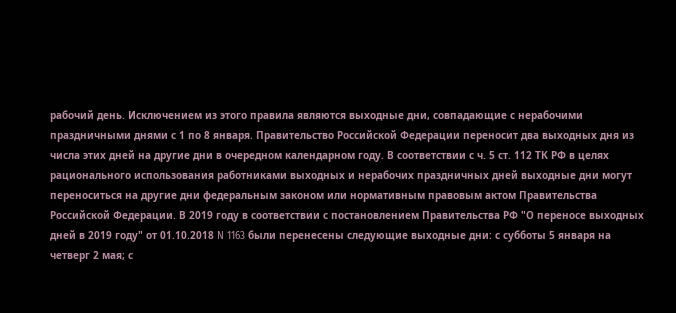рабочий день. Исключением из этого правила являются выходные дни, совпадающие с нерабочими праздничными днями с 1 по 8 января. Правительство Российской Федерации переносит два выходных дня из числа этих дней на другие дни в очередном календарном году. В соответствии с ч. 5 ст. 112 ТК РФ в целях рационального использования работниками выходных и нерабочих праздничных дней выходные дни могут переноситься на другие дни федеральным законом или нормативным правовым актом Правительства Российской Федерации. В 2019 году в соответствии с постановлением Правительства РФ "О переносе выходных дней в 2019 году" от 01.10.2018 N 1163 были перенесены следующие выходные дни: с субботы 5 января на четверг 2 мая; с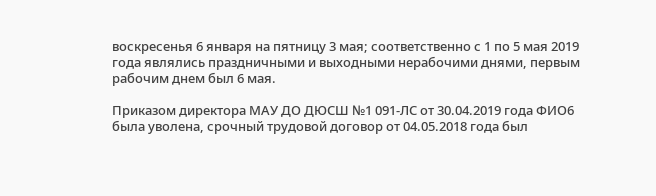воскресенья 6 января на пятницу 3 мая; соответственно с 1 по 5 мая 2019 года являлись праздничными и выходными нерабочими днями, первым рабочим днем был 6 мая.

Приказом директора МАУ ДО ДЮСШ №1 091-ЛС от 30.04.2019 года ФИО6 была уволена, срочный трудовой договор от 04.05.2018 года был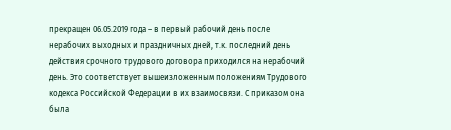прекращен 06.05.2019 года – в первый рабочий день после нерабочих выходных и праздничных дней, т.к. последний день действия срочного трудового договора приходился на нерабочий день. Это соответствует вышеизложенным положениям Трудового кодекса Российской Федерации в их взаимосвязи. С приказом она была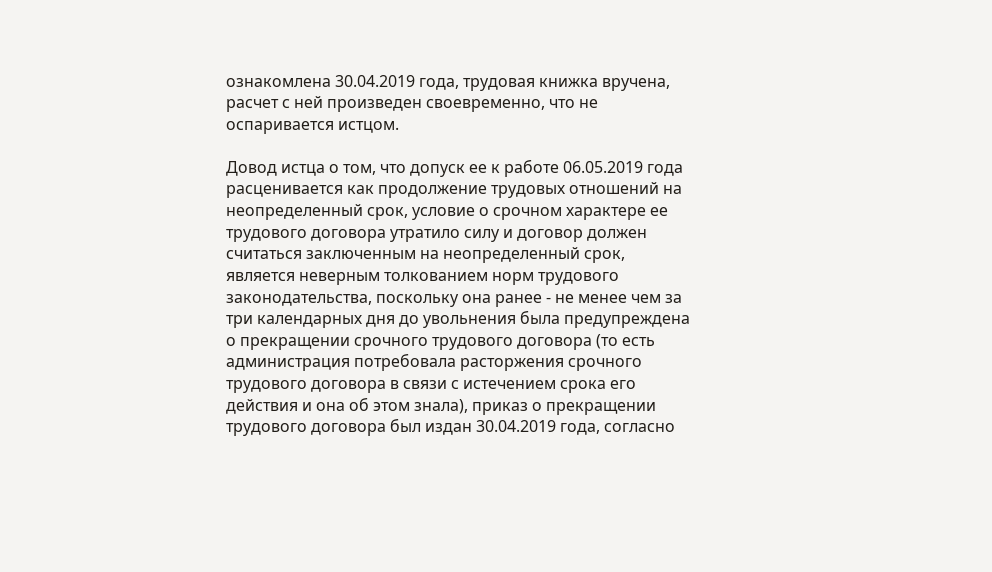ознакомлена 30.04.2019 года, трудовая книжка вручена, расчет с ней произведен своевременно, что не оспаривается истцом.

Довод истца о том, что допуск ее к работе 06.05.2019 года расценивается как продолжение трудовых отношений на неопределенный срок, условие о срочном характере ее трудового договора утратило силу и договор должен считаться заключенным на неопределенный срок, является неверным толкованием норм трудового законодательства, поскольку она ранее - не менее чем за три календарных дня до увольнения была предупреждена о прекращении срочного трудового договора (то есть администрация потребовала расторжения срочного трудового договора в связи с истечением срока его действия и она об этом знала), приказ о прекращении трудового договора был издан 30.04.2019 года, согласно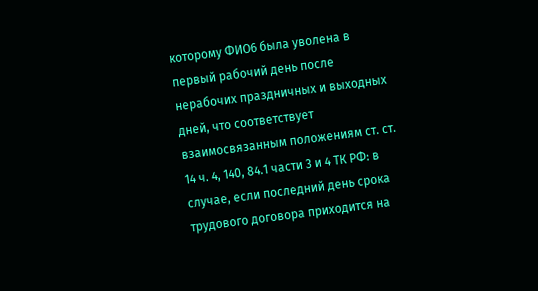которому ФИО6 была уволена в первый рабочий день после нерабочих праздничных и выходных дней, что соответствует взаимосвязанным положениям ст. ст. 14 ч. 4, 140, 84.1 части 3 и 4 ТК РФ: в случае, если последний день срока трудового договора приходится на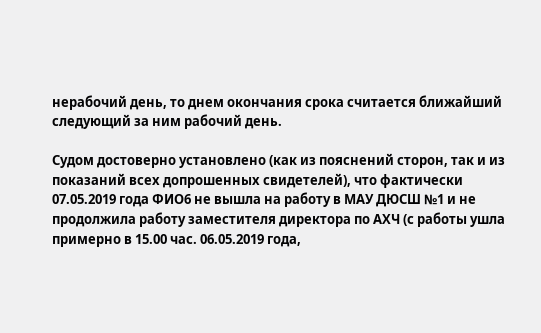нерабочий день, то днем окончания срока считается ближайший следующий за ним рабочий день.

Судом достоверно установлено (как из пояснений сторон, так и из показаний всех допрошенных свидетелей), что фактически 07.05.2019 года ФИО6 не вышла на работу в МАУ ДЮСШ №1 и не продолжила работу заместителя директора по АХЧ (с работы ушла примерно в 15.00 час. 06.05.2019 года,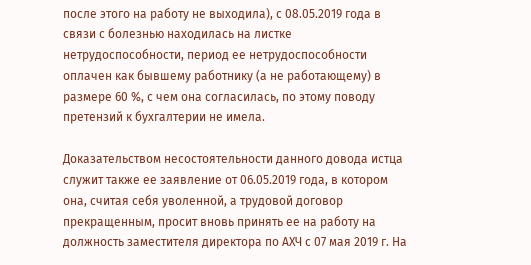после этого на работу не выходила), с 08.05.2019 года в связи с болезнью находилась на листке нетрудоспособности, период ее нетрудоспособности оплачен как бывшему работнику (а не работающему) в размере 60 %, с чем она согласилась, по этому поводу претензий к бухгалтерии не имела.

Доказательством несостоятельности данного довода истца служит также ее заявление от 06.05.2019 года, в котором она, считая себя уволенной, а трудовой договор прекращенным, просит вновь принять ее на работу на должность заместителя директора по АХЧ с 07 мая 2019 г. На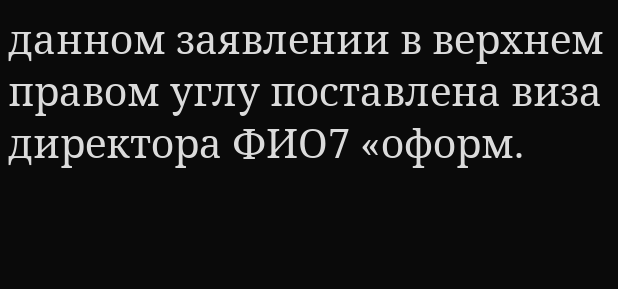данном заявлении в верхнем правом углу поставлена виза директора ФИО7 «оформ.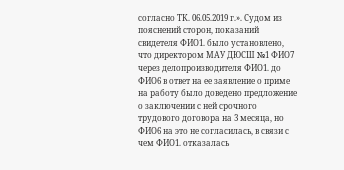согласно ТК. 06.05.2019 г.». Судом из пояснений сторон, показаний свидетеля ФИО1. было установлено, что директором МАУ ДЮСШ №1 ФИО7 через делопроизводителя ФИО1. до ФИО6 в ответ на ее заявление о приме на работу было доведено предложение о заключении с ней срочного трудового договора на 3 месяца, но ФИО6 на это не согласилась, в связи с чем ФИО1. отказалась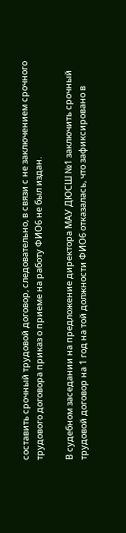составить срочный трудовой договор, следовательно, в связи с не заключением срочного трудового договора приказ о приеме на работу ФИО6 не был издан.

В судебном заседании на предложение директора МАУ ДЮСШ №1 заключить срочный трудовой договор на 1 год на той должности ФИО6 отказалась, что зафиксировано в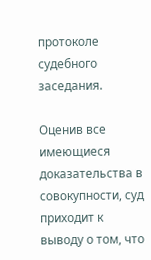протоколе судебного заседания.

Оценив все имеющиеся доказательства в совокупности, суд приходит к выводу о том, что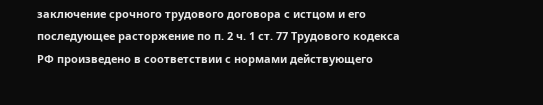заключение срочного трудового договора с истцом и его последующее расторжение по п. 2 ч. 1 ст. 77 Трудового кодекса РФ произведено в соответствии с нормами действующего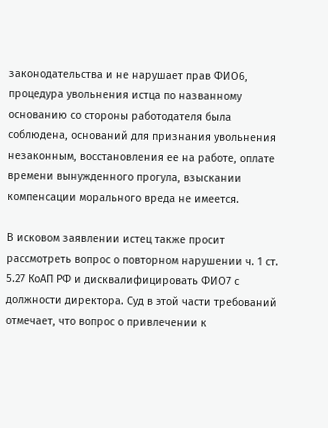законодательства и не нарушает прав ФИО6, процедура увольнения истца по названному основанию со стороны работодателя была соблюдена, оснований для признания увольнения незаконным, восстановления ее на работе, оплате времени вынужденного прогула, взыскании компенсации морального вреда не имеется.

В исковом заявлении истец также просит рассмотреть вопрос о повторном нарушении ч. 1 ст. 5.27 КоАП РФ и дисквалифицировать ФИО7 с должности директора. Суд в этой части требований отмечает, что вопрос о привлечении к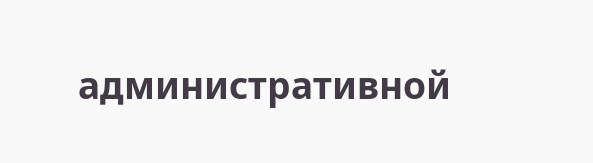административной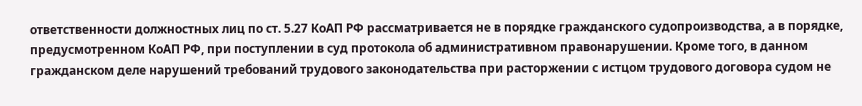ответственности должностных лиц по ст. 5.27 КоАП РФ рассматривается не в порядке гражданского судопроизводства, а в порядке, предусмотренном КоАП РФ, при поступлении в суд протокола об административном правонарушении. Кроме того, в данном гражданском деле нарушений требований трудового законодательства при расторжении с истцом трудового договора судом не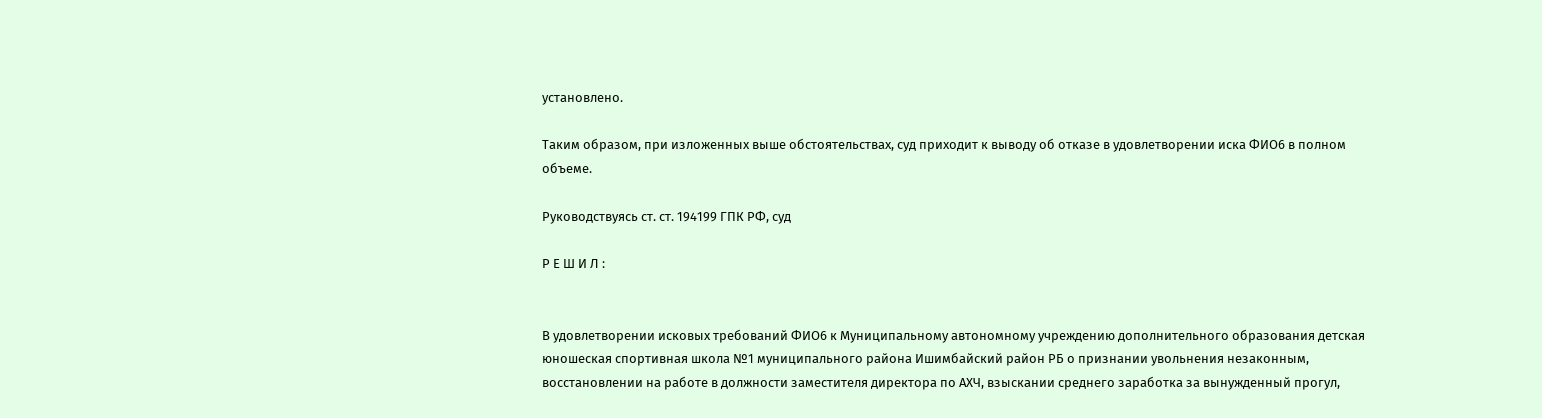установлено.

Таким образом, при изложенных выше обстоятельствах, суд приходит к выводу об отказе в удовлетворении иска ФИО6 в полном объеме.

Руководствуясь ст. ст. 194199 ГПК РФ, суд

Р Е Ш И Л :


В удовлетворении исковых требований ФИО6 к Муниципальному автономному учреждению дополнительного образования детская юношеская спортивная школа №1 муниципального района Ишимбайский район РБ о признании увольнения незаконным, восстановлении на работе в должности заместителя директора по АХЧ, взыскании среднего заработка за вынужденный прогул,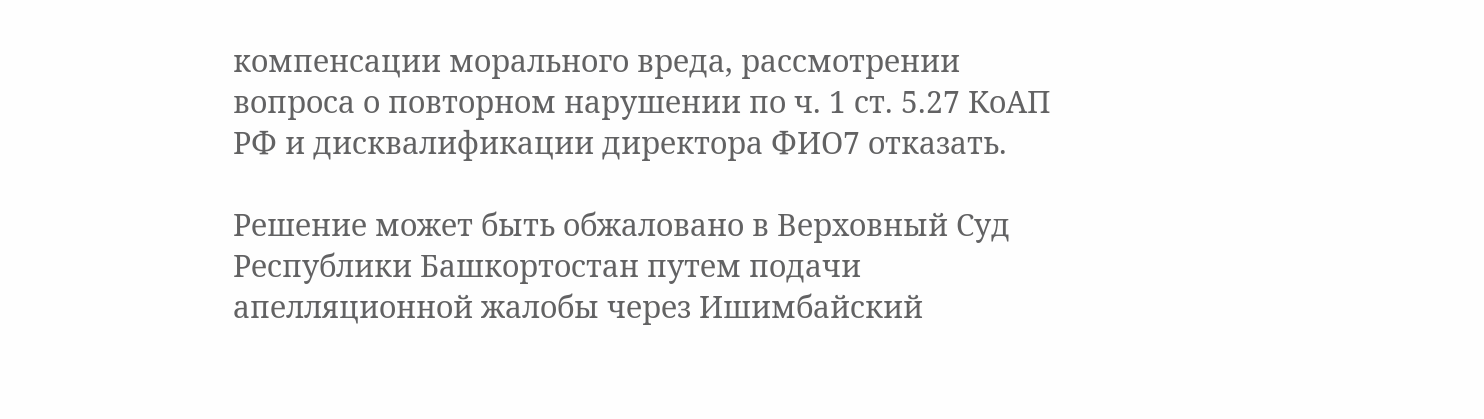компенсации морального вреда, рассмотрении вопроса о повторном нарушении по ч. 1 ст. 5.27 КоАП РФ и дисквалификации директора ФИО7 отказать.

Решение может быть обжаловано в Верховный Суд Республики Башкортостан путем подачи апелляционной жалобы через Ишимбайский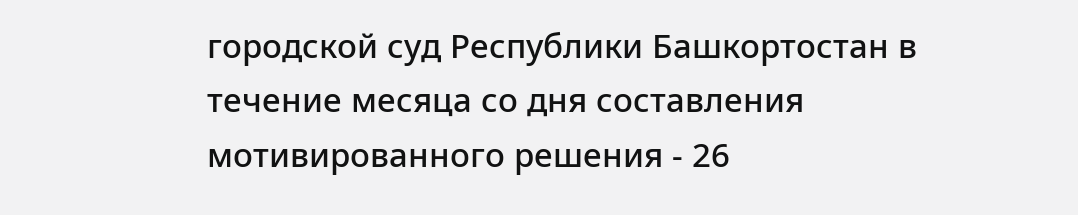городской суд Республики Башкортостан в течение месяца со дня составления мотивированного решения - 26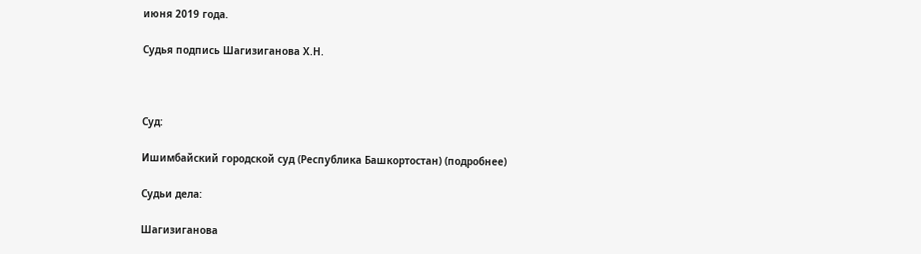июня 2019 года.

Судья подпись Шагизиганова Х.Н.



Суд:

Ишимбайский городской суд (Республика Башкортостан) (подробнее)

Судьи дела:

Шагизиганова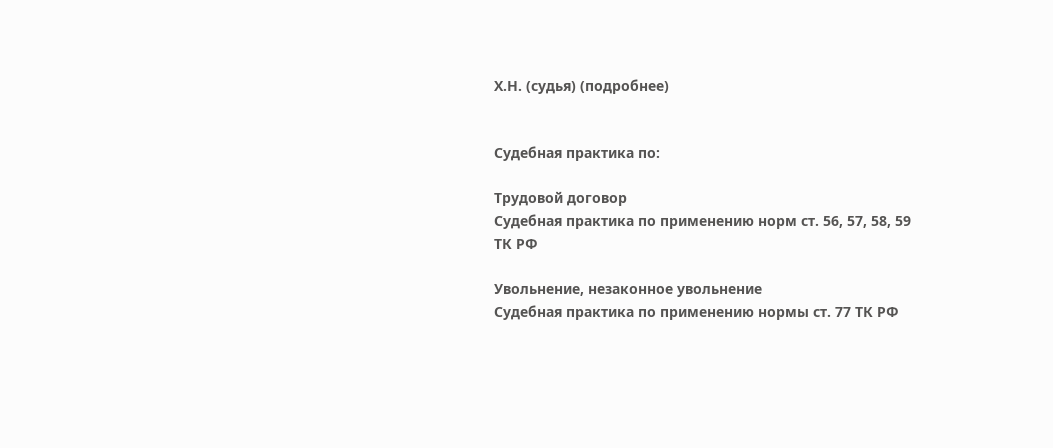Х.Н. (судья) (подробнее)


Судебная практика по:

Трудовой договор
Судебная практика по применению норм ст. 56, 57, 58, 59 ТК РФ

Увольнение, незаконное увольнение
Судебная практика по применению нормы ст. 77 ТК РФ